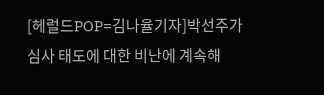[헤럴드POP=김나율기자]박선주가 심사 태도에 대한 비난에 계속해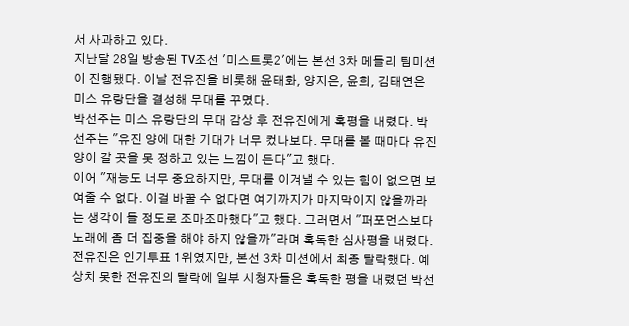서 사과하고 있다.
지난달 28일 방송된 TV조선 '미스트롯2'에는 본선 3차 메들리 팀미션이 진행됐다. 이날 전유진을 비롯해 윤태화, 양지은, 윤희, 김태연은 미스 유랑단을 결성해 무대를 꾸몄다.
박선주는 미스 유랑단의 무대 감상 후 전유진에게 혹평을 내렸다. 박선주는 "유진 양에 대한 기대가 너무 컸나보다. 무대를 볼 때마다 유진 양이 갈 곳을 못 정하고 있는 느낌이 든다"고 했다.
이어 "재능도 너무 중요하지만, 무대를 이겨낼 수 있는 힘이 없으면 보여줄 수 없다. 이걸 바꿀 수 없다면 여기까지가 마지막이지 않을까라는 생각이 들 정도로 조마조마했다"고 했다. 그러면서 "퍼포먼스보다 노래에 좀 더 집중을 해야 하지 않을까"라며 혹독한 심사평을 내렸다.
전유진은 인기투표 1위였지만, 본선 3차 미션에서 최종 탈락했다. 예상치 못한 전유진의 탈락에 일부 시청자들은 혹독한 평을 내렸던 박선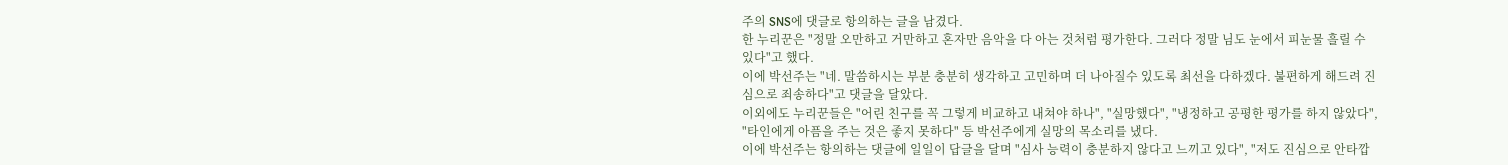주의 SNS에 댓글로 항의하는 글을 남겼다.
한 누리꾼은 "정말 오만하고 거만하고 혼자만 음악을 다 아는 것처럼 평가한다. 그러다 정말 님도 눈에서 피눈물 흘릴 수 있다"고 했다.
이에 박선주는 "네. 말씀하시는 부분 충분히 생각하고 고민하며 더 나아질수 있도록 최선을 다하겠다. 불편하게 해드려 진심으로 죄송하다"고 댓글을 달았다.
이외에도 누리꾼들은 "어린 친구를 꼭 그렇게 비교하고 내쳐야 하나", "실망했다", "냉정하고 공평한 평가를 하지 않았다", "타인에게 아픔을 주는 것은 좋지 못하다" 등 박선주에게 실망의 목소리를 냈다.
이에 박선주는 항의하는 댓글에 일일이 답글을 달며 "심사 능력이 충분하지 않다고 느끼고 있다", "저도 진심으로 안타깝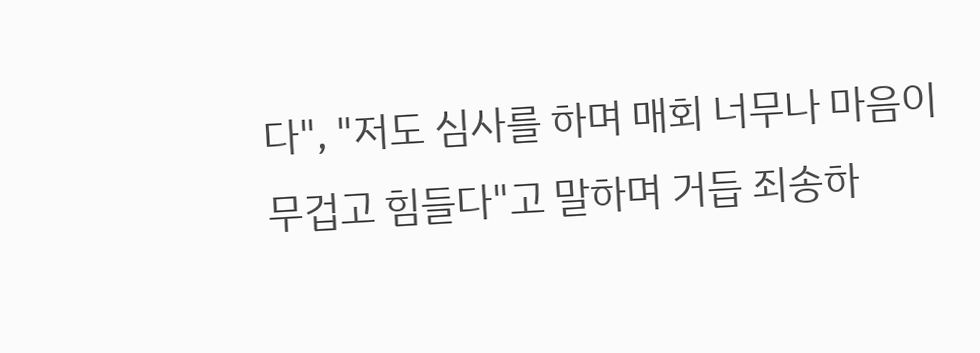다", "저도 심사를 하며 매회 너무나 마음이 무겁고 힘들다"고 말하며 거듭 죄송하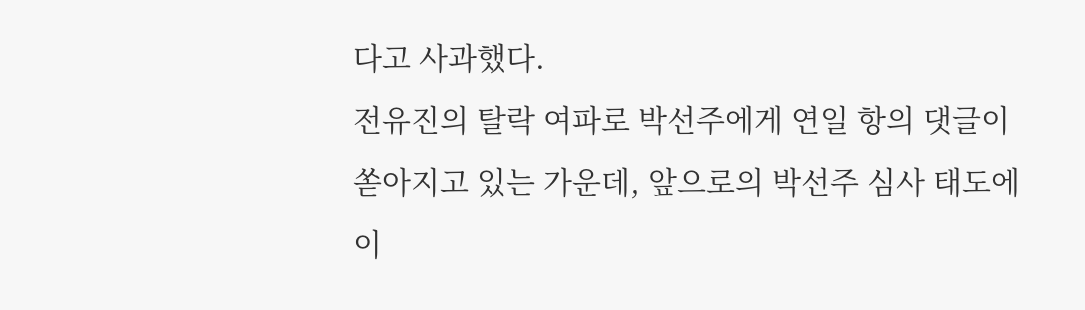다고 사과했다.
전유진의 탈락 여파로 박선주에게 연일 항의 댓글이 쏟아지고 있는 가운데, 앞으로의 박선주 심사 태도에 이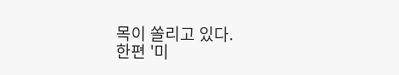목이 쏠리고 있다.
한편 '미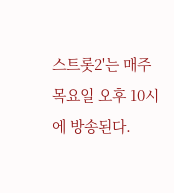스트롯2'는 매주 목요일 오후 10시에 방송된다.